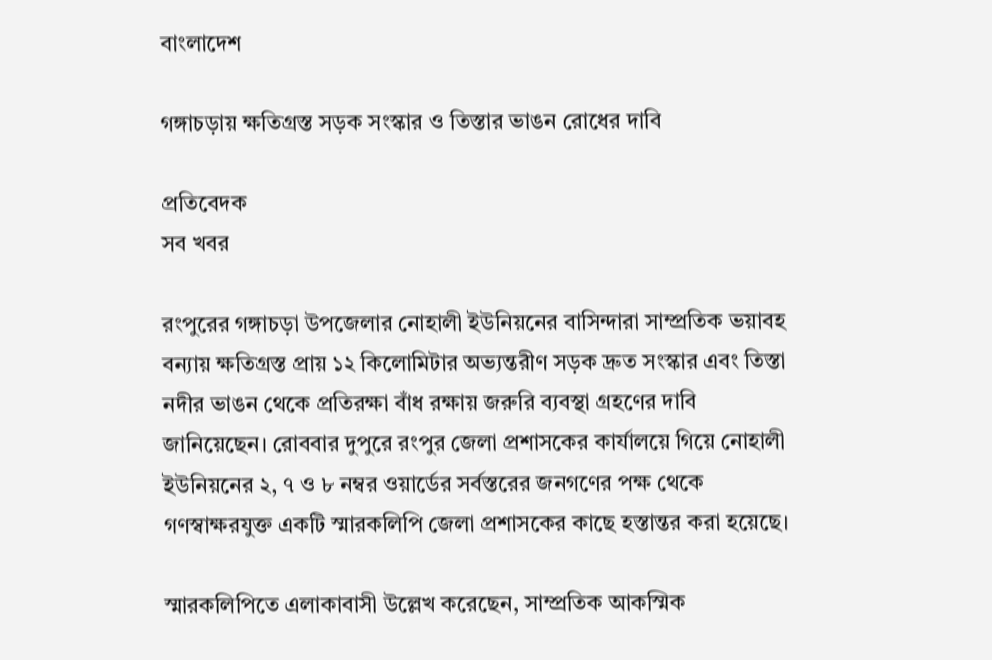বাংলাদেশ

গঙ্গাচড়ায় ক্ষতিগ্রস্ত সড়ক সংস্কার ও তিস্তার ভাঙন রোধের দাবি

প্রতিবেদক
সব খবর

রংপুরের গঙ্গাচড়া উপজেলার নোহালী ইউনিয়নের বাসিন্দারা সাম্প্রতিক ভয়াবহ বন্যায় ক্ষতিগ্রস্ত প্রায় ১২ কিলোমিটার অভ্যন্তরীণ সড়ক দ্রুত সংস্কার এবং তিস্তা নদীর ভাঙন থেকে প্রতিরক্ষা বাঁধ রক্ষায় জরুরি ব্যবস্থা গ্রহণের দাবি জানিয়েছেন। রোববার দুপুরে রংপুর জেলা প্রশাসকের কার্যালয়ে গিয়ে নোহালী ইউনিয়নের ২, ৭ ও ৮ নম্বর ওয়ার্ডের সর্বস্তরের জনগণের পক্ষ থেকে গণস্বাক্ষরযুক্ত একটি স্মারকলিপি জেলা প্রশাসকের কাছে হস্তান্তর করা হয়েছে।

স্মারকলিপিতে এলাকাবাসী উল্লেখ করেছেন, সাম্প্রতিক আকস্মিক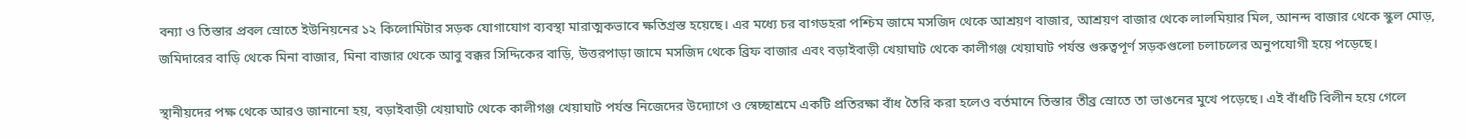বন্যা ও তিস্তার প্রবল স্রোতে ইউনিয়নের ১২ কিলোমিটার সড়ক যোগাযোগ ব্যবস্থা মারাত্মকভাবে ক্ষতিগ্রস্ত হয়েছে। এর মধ্যে চর বাগডহরা পশ্চিম জামে মসজিদ থেকে আশ্রয়ণ বাজার, আশ্রয়ণ বাজার থেকে লালমিয়ার মিল, আনন্দ বাজার থেকে স্কুল মোড়, জমিদারের বাড়ি থেকে মিনা বাজার, মিনা বাজার থেকে আবু বক্কর সিদ্দিকের বাড়ি, উত্তরপাড়া জামে মসজিদ থেকে ব্রিফ বাজার এবং বড়াইবাড়ী খেয়াঘাট থেকে কালীগঞ্জ খেয়াঘাট পর্যন্ত গুরুত্বপূর্ণ সড়কগুলো চলাচলের অনুপযোগী হয়ে পড়েছে।

স্থানীয়দের পক্ষ থেকে আরও জানানো হয়, বড়াইবাড়ী খেয়াঘাট থেকে কালীগঞ্জ খেয়াঘাট পর্যন্ত নিজেদের উদ্যোগে ও স্বেচ্ছাশ্রমে একটি প্রতিরক্ষা বাঁধ তৈরি করা হলেও বর্তমানে তিস্তার তীব্র স্রোতে তা ভাঙনের মুখে পড়েছে। এই বাঁধটি বিলীন হয়ে গেলে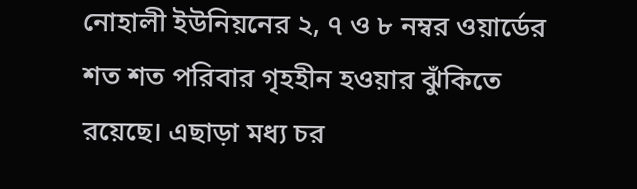নোহালী ইউনিয়নের ২, ৭ ও ৮ নম্বর ওয়ার্ডের শত শত পরিবার গৃহহীন হওয়ার ঝুঁকিতে রয়েছে। এছাড়া মধ্য চর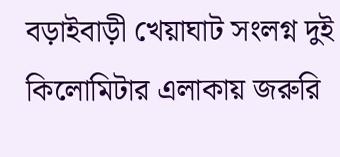বড়াইবাড়ী খেয়াঘাট সংলগ্ন দুই কিলোমিটার এলাকায় জরুরি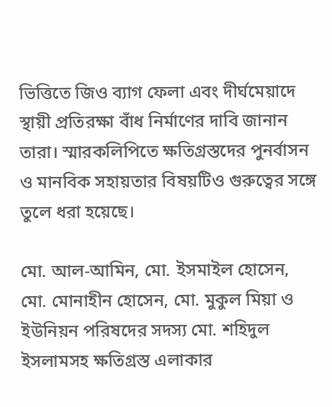ভিত্তিতে জিও ব্যাগ ফেলা এবং দীর্ঘমেয়াদে স্থায়ী প্রতিরক্ষা বাঁধ নির্মাণের দাবি জানান তারা। স্মারকলিপিতে ক্ষতিগ্রস্তদের পুনর্বাসন ও মানবিক সহায়তার বিষয়টিও গুরুত্বের সঙ্গে তুলে ধরা হয়েছে।

মো. আল-আমিন, মো. ইসমাইল হোসেন, মো. মোনাহীন হোসেন, মো. মুকুল মিয়া ও ইউনিয়ন পরিষদের সদস্য মো. শহিদুল ইসলামসহ ক্ষতিগ্রস্ত এলাকার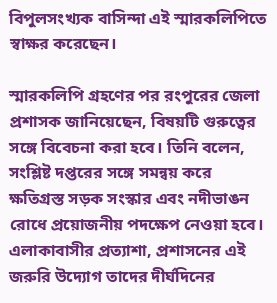বিপুলসংখ্যক বাসিন্দা এই স্মারকলিপিতে স্বাক্ষর করেছেন।

স্মারকলিপি গ্রহণের পর রংপুরের জেলা প্রশাসক জানিয়েছেন, বিষয়টি গুরুত্বের সঙ্গে বিবেচনা করা হবে। তিনি বলেন, সংশ্লিষ্ট দপ্তরের সঙ্গে সমন্বয় করে ক্ষতিগ্রস্ত সড়ক সংস্কার এবং নদীভাঙন রোধে প্রয়োজনীয় পদক্ষেপ নেওয়া হবে। এলাকাবাসীর প্রত্যাশা, প্রশাসনের এই জরুরি উদ্যোগ তাদের দীর্ঘদিনের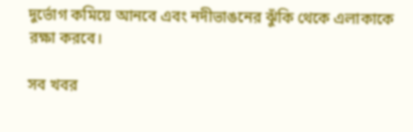দুর্ভোগ কমিয়ে আনবে এবং নদীভাঙনের ঝুঁকি থেকে এলাকাকে রক্ষা করবে।

সব খবর